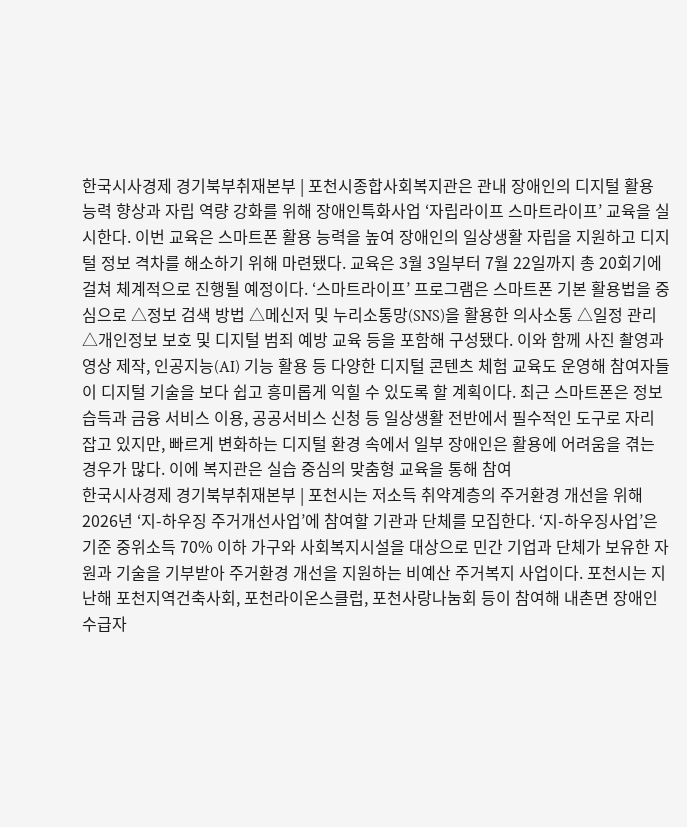한국시사경제 경기북부취재본부 | 포천시종합사회복지관은 관내 장애인의 디지털 활용 능력 향상과 자립 역량 강화를 위해 장애인특화사업 ‘자립라이프 스마트라이프’ 교육을 실시한다. 이번 교육은 스마트폰 활용 능력을 높여 장애인의 일상생활 자립을 지원하고 디지털 정보 격차를 해소하기 위해 마련됐다. 교육은 3월 3일부터 7월 22일까지 총 20회기에 걸쳐 체계적으로 진행될 예정이다. ‘스마트라이프’ 프로그램은 스마트폰 기본 활용법을 중심으로 △정보 검색 방법 △메신저 및 누리소통망(SNS)을 활용한 의사소통 △일정 관리 △개인정보 보호 및 디지털 범죄 예방 교육 등을 포함해 구성됐다. 이와 함께 사진 촬영과 영상 제작, 인공지능(AI) 기능 활용 등 다양한 디지털 콘텐츠 체험 교육도 운영해 참여자들이 디지털 기술을 보다 쉽고 흥미롭게 익힐 수 있도록 할 계획이다. 최근 스마트폰은 정보 습득과 금융 서비스 이용, 공공서비스 신청 등 일상생활 전반에서 필수적인 도구로 자리 잡고 있지만, 빠르게 변화하는 디지털 환경 속에서 일부 장애인은 활용에 어려움을 겪는 경우가 많다. 이에 복지관은 실습 중심의 맞춤형 교육을 통해 참여
한국시사경제 경기북부취재본부 | 포천시는 저소득 취약계층의 주거환경 개선을 위해 2026년 ‘지-하우징 주거개선사업’에 참여할 기관과 단체를 모집한다. ‘지-하우징사업’은 기준 중위소득 70% 이하 가구와 사회복지시설을 대상으로 민간 기업과 단체가 보유한 자원과 기술을 기부받아 주거환경 개선을 지원하는 비예산 주거복지 사업이다. 포천시는 지난해 포천지역건축사회, 포천라이온스클럽, 포천사랑나눔회 등이 참여해 내촌면 장애인 수급자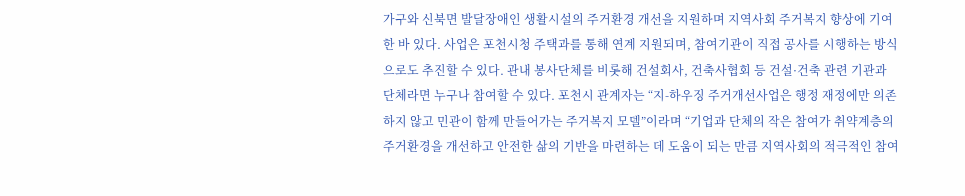가구와 신북면 발달장애인 생활시설의 주거환경 개선을 지원하며 지역사회 주거복지 향상에 기여한 바 있다. 사업은 포천시청 주택과를 통해 연계 지원되며, 참여기관이 직접 공사를 시행하는 방식으로도 추진할 수 있다. 관내 봉사단체를 비롯해 건설회사, 건축사협회 등 건설·건축 관련 기관과 단체라면 누구나 참여할 수 있다. 포천시 관계자는 “지-하우징 주거개선사업은 행정 재정에만 의존하지 않고 민관이 함께 만들어가는 주거복지 모델”이라며 “기업과 단체의 작은 참여가 취약계층의 주거환경을 개선하고 안전한 삶의 기반을 마련하는 데 도움이 되는 만큼 지역사회의 적극적인 참여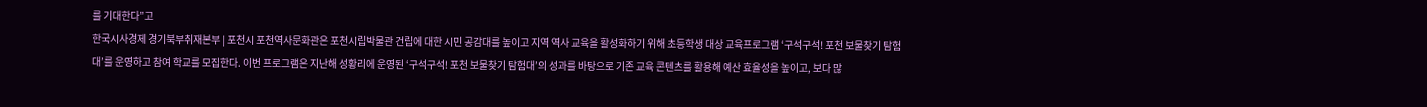를 기대한다”고
한국시사경제 경기북부취재본부 | 포천시 포천역사문화관은 포천시립박물관 건립에 대한 시민 공감대를 높이고 지역 역사 교육을 활성화하기 위해 초등학생 대상 교육프로그램 ‘구석구석! 포천 보물찾기 탐험대’를 운영하고 참여 학교를 모집한다. 이번 프로그램은 지난해 성황리에 운영된 ‘구석구석! 포천 보물찾기 탐험대’의 성과를 바탕으로 기존 교육 콘텐츠를 활용해 예산 효율성을 높이고, 보다 많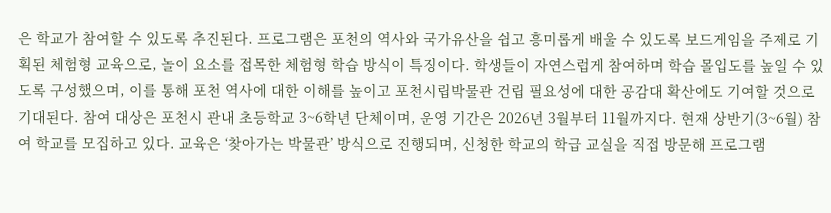은 학교가 참여할 수 있도록 추진된다. 프로그램은 포천의 역사와 국가유산을 쉽고 흥미롭게 배울 수 있도록 보드게임을 주제로 기획된 체험형 교육으로, 놀이 요소를 접목한 체험형 학습 방식이 특징이다. 학생들이 자연스럽게 참여하며 학습 몰입도를 높일 수 있도록 구성했으며, 이를 통해 포천 역사에 대한 이해를 높이고 포천시립박물관 건립 필요성에 대한 공감대 확산에도 기여할 것으로 기대된다. 참여 대상은 포천시 관내 초등학교 3~6학년 단체이며, 운영 기간은 2026년 3월부터 11월까지다. 현재 상반기(3~6월) 참여 학교를 모집하고 있다. 교육은 ‘찾아가는 박물관’ 방식으로 진행되며, 신청한 학교의 학급 교실을 직접 방문해 프로그램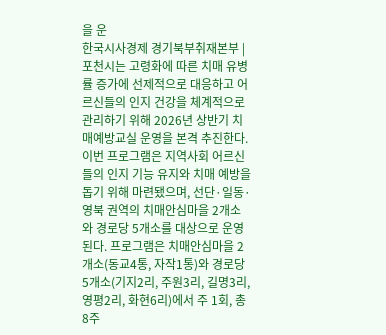을 운
한국시사경제 경기북부취재본부 | 포천시는 고령화에 따른 치매 유병률 증가에 선제적으로 대응하고 어르신들의 인지 건강을 체계적으로 관리하기 위해 2026년 상반기 치매예방교실 운영을 본격 추진한다. 이번 프로그램은 지역사회 어르신들의 인지 기능 유지와 치매 예방을 돕기 위해 마련됐으며, 선단·일동·영북 권역의 치매안심마을 2개소와 경로당 5개소를 대상으로 운영된다. 프로그램은 치매안심마을 2개소(동교4통, 자작1통)와 경로당 5개소(기지2리, 주원3리, 길명3리, 영평2리, 화현6리)에서 주 1회, 총 8주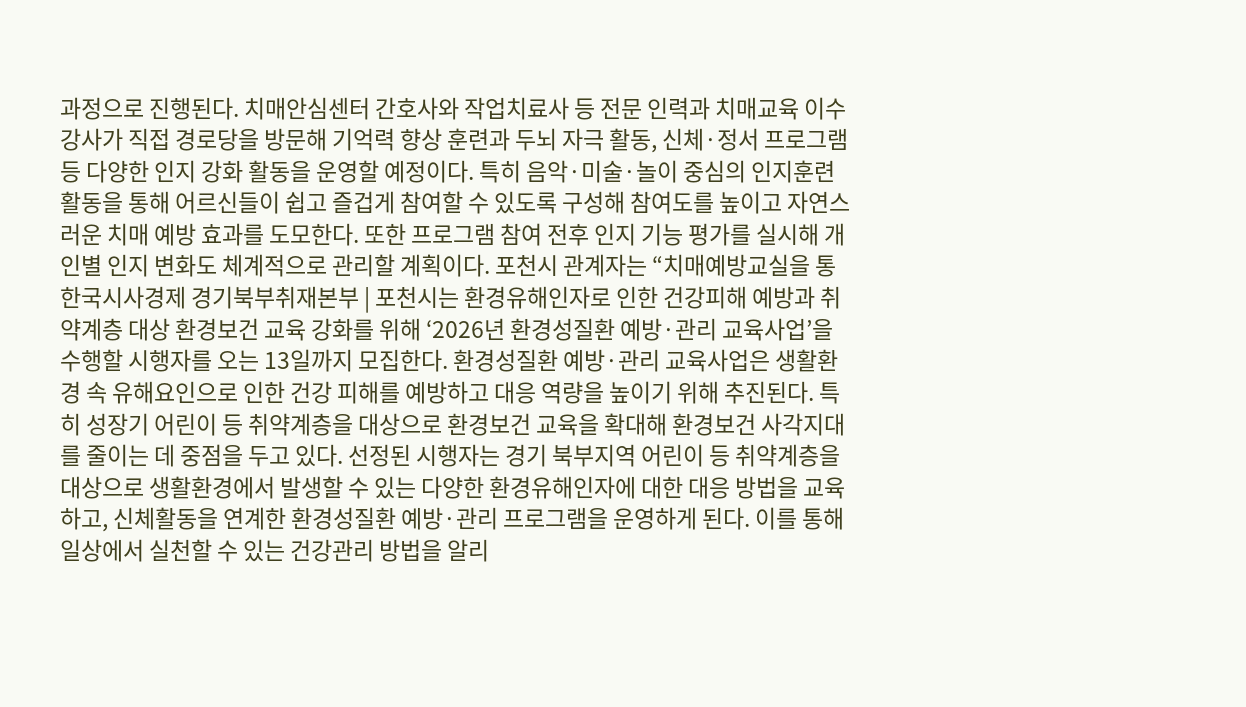과정으로 진행된다. 치매안심센터 간호사와 작업치료사 등 전문 인력과 치매교육 이수 강사가 직접 경로당을 방문해 기억력 향상 훈련과 두뇌 자극 활동, 신체·정서 프로그램 등 다양한 인지 강화 활동을 운영할 예정이다. 특히 음악·미술·놀이 중심의 인지훈련 활동을 통해 어르신들이 쉽고 즐겁게 참여할 수 있도록 구성해 참여도를 높이고 자연스러운 치매 예방 효과를 도모한다. 또한 프로그램 참여 전후 인지 기능 평가를 실시해 개인별 인지 변화도 체계적으로 관리할 계획이다. 포천시 관계자는 “치매예방교실을 통
한국시사경제 경기북부취재본부 | 포천시는 환경유해인자로 인한 건강피해 예방과 취약계층 대상 환경보건 교육 강화를 위해 ‘2026년 환경성질환 예방·관리 교육사업’을 수행할 시행자를 오는 13일까지 모집한다. 환경성질환 예방·관리 교육사업은 생활환경 속 유해요인으로 인한 건강 피해를 예방하고 대응 역량을 높이기 위해 추진된다. 특히 성장기 어린이 등 취약계층을 대상으로 환경보건 교육을 확대해 환경보건 사각지대를 줄이는 데 중점을 두고 있다. 선정된 시행자는 경기 북부지역 어린이 등 취약계층을 대상으로 생활환경에서 발생할 수 있는 다양한 환경유해인자에 대한 대응 방법을 교육하고, 신체활동을 연계한 환경성질환 예방·관리 프로그램을 운영하게 된다. 이를 통해 일상에서 실천할 수 있는 건강관리 방법을 알리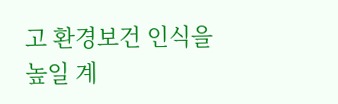고 환경보건 인식을 높일 계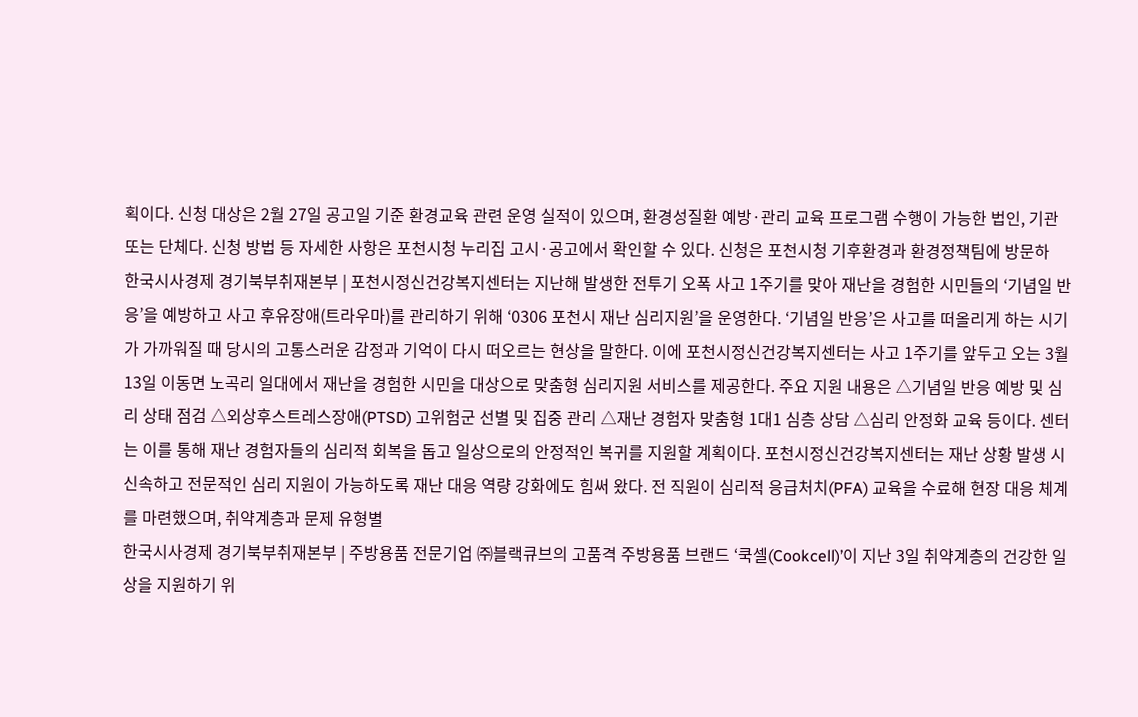획이다. 신청 대상은 2월 27일 공고일 기준 환경교육 관련 운영 실적이 있으며, 환경성질환 예방·관리 교육 프로그램 수행이 가능한 법인, 기관 또는 단체다. 신청 방법 등 자세한 사항은 포천시청 누리집 고시·공고에서 확인할 수 있다. 신청은 포천시청 기후환경과 환경정책팀에 방문하
한국시사경제 경기북부취재본부 | 포천시정신건강복지센터는 지난해 발생한 전투기 오폭 사고 1주기를 맞아 재난을 경험한 시민들의 ‘기념일 반응’을 예방하고 사고 후유장애(트라우마)를 관리하기 위해 ‘0306 포천시 재난 심리지원’을 운영한다. ‘기념일 반응’은 사고를 떠올리게 하는 시기가 가까워질 때 당시의 고통스러운 감정과 기억이 다시 떠오르는 현상을 말한다. 이에 포천시정신건강복지센터는 사고 1주기를 앞두고 오는 3월 13일 이동면 노곡리 일대에서 재난을 경험한 시민을 대상으로 맞춤형 심리지원 서비스를 제공한다. 주요 지원 내용은 △기념일 반응 예방 및 심리 상태 점검 △외상후스트레스장애(PTSD) 고위험군 선별 및 집중 관리 △재난 경험자 맞춤형 1대1 심층 상담 △심리 안정화 교육 등이다. 센터는 이를 통해 재난 경험자들의 심리적 회복을 돕고 일상으로의 안정적인 복귀를 지원할 계획이다. 포천시정신건강복지센터는 재난 상황 발생 시 신속하고 전문적인 심리 지원이 가능하도록 재난 대응 역량 강화에도 힘써 왔다. 전 직원이 심리적 응급처치(PFA) 교육을 수료해 현장 대응 체계를 마련했으며, 취약계층과 문제 유형별
한국시사경제 경기북부취재본부 | 주방용품 전문기업 ㈜블랙큐브의 고품격 주방용품 브랜드 ‘쿡셀(Cookcell)’이 지난 3일 취약계층의 건강한 일상을 지원하기 위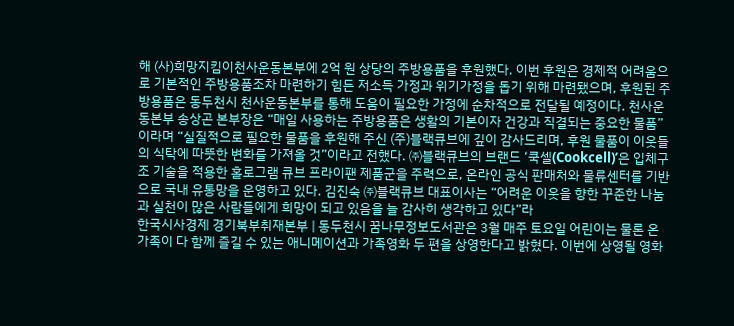해 (사)희망지킴이천사운동본부에 2억 원 상당의 주방용품을 후원했다. 이번 후원은 경제적 어려움으로 기본적인 주방용품조차 마련하기 힘든 저소득 가정과 위기가정을 돕기 위해 마련됐으며, 후원된 주방용품은 동두천시 천사운동본부를 통해 도움이 필요한 가정에 순차적으로 전달될 예정이다. 천사운동본부 송상곤 본부장은 “매일 사용하는 주방용품은 생활의 기본이자 건강과 직결되는 중요한 물품”이라며 “실질적으로 필요한 물품을 후원해 주신 (주)블랙큐브에 깊이 감사드리며, 후원 물품이 이웃들의 식탁에 따뜻한 변화를 가져올 것”이라고 전했다. ㈜블랙큐브의 브랜드 ‘쿡셀(Cookcell)’은 입체구조 기술을 적용한 홀로그램 큐브 프라이팬 제품군을 주력으로, 온라인 공식 판매처와 물류센터를 기반으로 국내 유통망을 운영하고 있다. 김진숙 ㈜블랙큐브 대표이사는 “어려운 이웃을 향한 꾸준한 나눔과 실천이 많은 사람들에게 희망이 되고 있음을 늘 감사히 생각하고 있다”라
한국시사경제 경기북부취재본부 | 동두천시 꿈나무정보도서관은 3월 매주 토요일 어린이는 물론 온 가족이 다 함께 즐길 수 있는 애니메이션과 가족영화 두 편을 상영한다고 밝혔다. 이번에 상영될 영화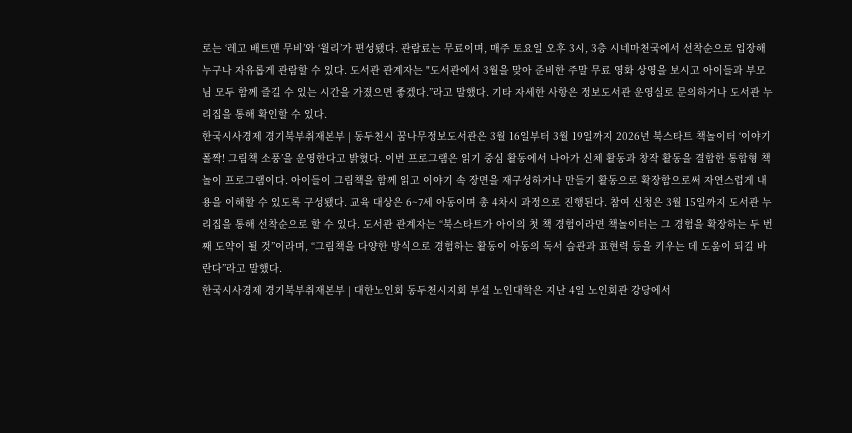로는 ‘레고 배트맨 무비’와 ‘윌리’가 편성됐다. 관람료는 무료이며, 매주 토요일 오후 3시, 3층 시네마천국에서 선착순으로 입장해 누구나 자유롭게 관람할 수 있다. 도서관 관계자는 "도서관에서 3월을 맞아 준비한 주말 무료 영화 상영을 보시고 아이들과 부모님 모두 함께 즐길 수 있는 시간을 가졌으면 좋겠다.”라고 말했다. 기타 자세한 사항은 정보도서관 운영실로 문의하거나 도서관 누리집을 통해 확인할 수 있다.
한국시사경제 경기북부취재본부 | 동두천시 꿈나무정보도서관은 3월 16일부터 3월 19일까지 2026년 북스타트 책놀이터 ‘이야기 폴짝! 그림책 소풍’을 운영한다고 밝혔다. 이번 프로그램은 읽기 중심 활동에서 나아가 신체 활동과 창작 활동을 결합한 통합형 책놀이 프로그램이다. 아이들이 그림책을 함께 읽고 이야기 속 장면을 재구성하거나 만들기 활동으로 확장함으로써 자연스럽게 내용을 이해할 수 있도록 구성됐다. 교육 대상은 6~7세 아동이며 총 4차시 과정으로 진행된다. 참여 신청은 3월 15일까지 도서관 누리집을 통해 선착순으로 할 수 있다. 도서관 관계자는 “북스타트가 아이의 첫 책 경험이라면 책놀이터는 그 경험을 확장하는 두 번째 도약이 될 것”이라며, “그림책을 다양한 방식으로 경험하는 활동이 아동의 독서 습관과 표현력 등을 키우는 데 도움이 되길 바란다”라고 말했다.
한국시사경제 경기북부취재본부 | 대한노인회 동두천시지회 부설 노인대학은 지난 4일 노인회관 강당에서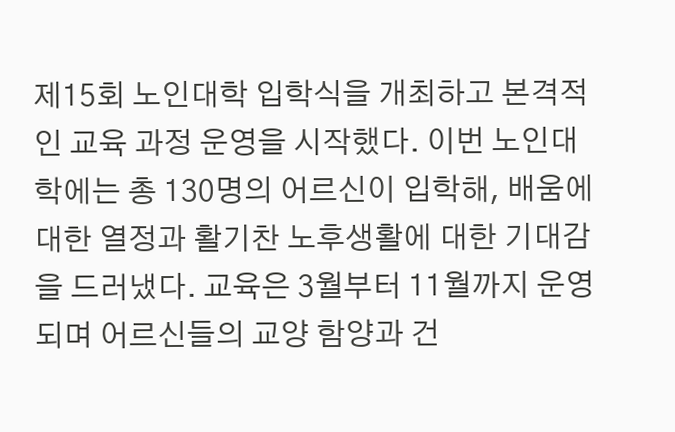제15회 노인대학 입학식을 개최하고 본격적인 교육 과정 운영을 시작했다. 이번 노인대학에는 총 130명의 어르신이 입학해, 배움에 대한 열정과 활기찬 노후생활에 대한 기대감을 드러냈다. 교육은 3월부터 11월까지 운영되며 어르신들의 교양 함양과 건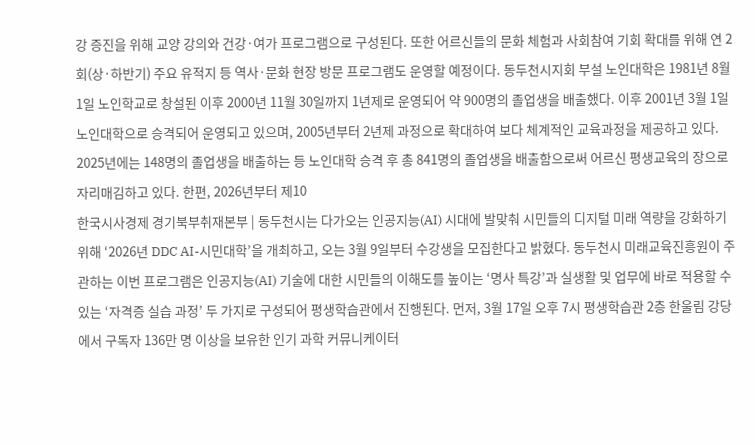강 증진을 위해 교양 강의와 건강·여가 프로그램으로 구성된다. 또한 어르신들의 문화 체험과 사회참여 기회 확대를 위해 연 2회(상·하반기) 주요 유적지 등 역사·문화 현장 방문 프로그램도 운영할 예정이다. 동두천시지회 부설 노인대학은 1981년 8월 1일 노인학교로 창설된 이후 2000년 11월 30일까지 1년제로 운영되어 약 900명의 졸업생을 배출했다. 이후 2001년 3월 1일 노인대학으로 승격되어 운영되고 있으며, 2005년부터 2년제 과정으로 확대하여 보다 체계적인 교육과정을 제공하고 있다. 2025년에는 148명의 졸업생을 배출하는 등 노인대학 승격 후 총 841명의 졸업생을 배출함으로써 어르신 평생교육의 장으로 자리매김하고 있다. 한편, 2026년부터 제10
한국시사경제 경기북부취재본부 | 동두천시는 다가오는 인공지능(AI) 시대에 발맞춰 시민들의 디지털 미래 역량을 강화하기 위해 ‘2026년 DDC AI-시민대학’을 개최하고, 오는 3월 9일부터 수강생을 모집한다고 밝혔다. 동두천시 미래교육진흥원이 주관하는 이번 프로그램은 인공지능(AI) 기술에 대한 시민들의 이해도를 높이는 ‘명사 특강’과 실생활 및 업무에 바로 적용할 수 있는 ‘자격증 실습 과정’ 두 가지로 구성되어 평생학습관에서 진행된다. 먼저, 3월 17일 오후 7시 평생학습관 2층 한울림 강당에서 구독자 136만 명 이상을 보유한 인기 과학 커뮤니케이터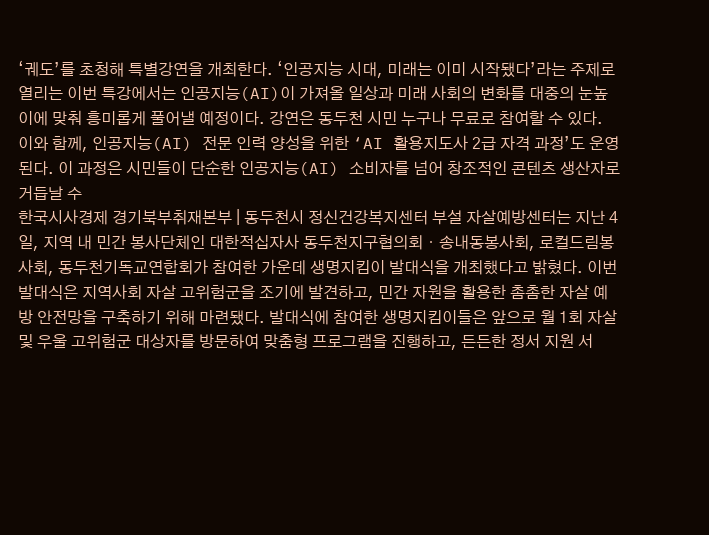‘궤도’를 초청해 특별강연을 개최한다. ‘인공지능 시대, 미래는 이미 시작됐다’라는 주제로 열리는 이번 특강에서는 인공지능(AI)이 가져올 일상과 미래 사회의 변화를 대중의 눈높이에 맞춰 흥미롭게 풀어낼 예정이다. 강연은 동두천 시민 누구나 무료로 참여할 수 있다. 이와 함께, 인공지능(AI) 전문 인력 양성을 위한 ‘AI 활용지도사 2급 자격 과정’도 운영된다. 이 과정은 시민들이 단순한 인공지능(AI) 소비자를 넘어 창조적인 콘텐츠 생산자로 거듭날 수
한국시사경제 경기북부취재본부 | 동두천시 정신건강복지센터 부설 자살예방센터는 지난 4일, 지역 내 민간 봉사단체인 대한적십자사 동두천지구협의회・송내동봉사회, 로컬드림봉사회, 동두천기독교연합회가 참여한 가운데 생명지킴이 발대식을 개최했다고 밝혔다. 이번 발대식은 지역사회 자살 고위험군을 조기에 발견하고, 민간 자원을 활용한 촘촘한 자살 예방 안전망을 구축하기 위해 마련됐다. 발대식에 참여한 생명지킴이들은 앞으로 월 1회 자살 및 우울 고위험군 대상자를 방문하여 맞춤형 프로그램을 진행하고, 든든한 정서 지원 서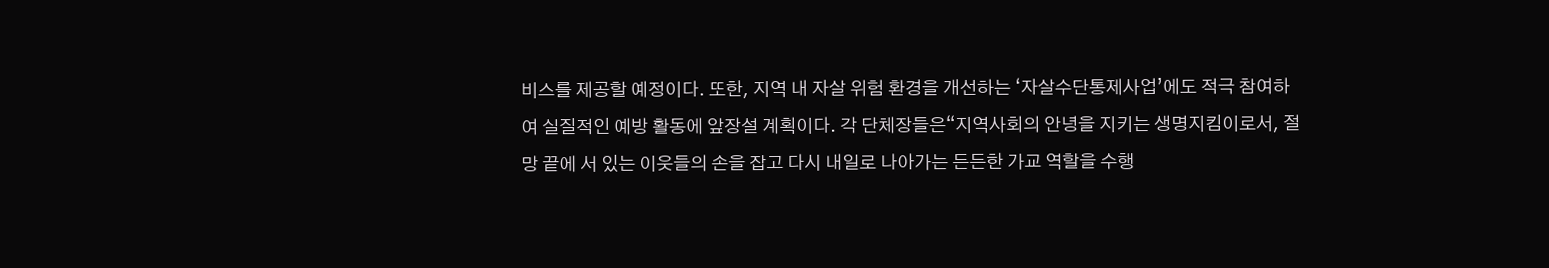비스를 제공할 예정이다. 또한, 지역 내 자살 위험 환경을 개선하는 ‘자살수단통제사업’에도 적극 참여하여 실질적인 예방 활동에 앞장설 계획이다. 각 단체장들은“지역사회의 안녕을 지키는 생명지킴이로서, 절망 끝에 서 있는 이웃들의 손을 잡고 다시 내일로 나아가는 든든한 가교 역할을 수행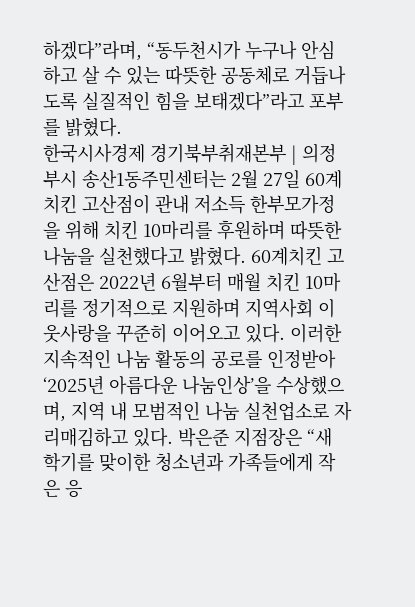하겠다”라며, “동두천시가 누구나 안심하고 살 수 있는 따뜻한 공동체로 거듭나도록 실질적인 힘을 보태겠다”라고 포부를 밝혔다.
한국시사경제 경기북부취재본부 | 의정부시 송산1동주민센터는 2월 27일 60계치킨 고산점이 관내 저소득 한부모가정을 위해 치킨 10마리를 후원하며 따뜻한 나눔을 실천했다고 밝혔다. 60계치킨 고산점은 2022년 6월부터 매월 치킨 10마리를 정기적으로 지원하며 지역사회 이웃사랑을 꾸준히 이어오고 있다. 이러한 지속적인 나눔 활동의 공로를 인정받아 ‘2025년 아름다운 나눔인상’을 수상했으며, 지역 내 모범적인 나눔 실천업소로 자리매김하고 있다. 박은준 지점장은 “새 학기를 맞이한 청소년과 가족들에게 작은 응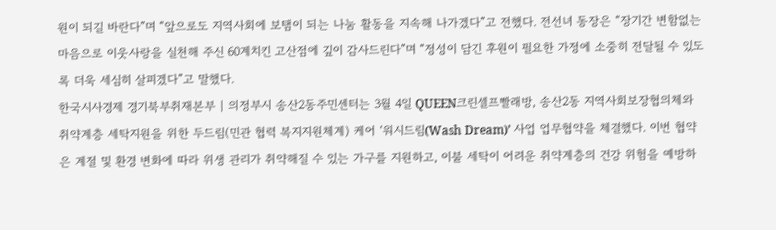원이 되길 바란다”며 “앞으로도 지역사회에 보탬이 되는 나눔 활동을 지속해 나가겠다”고 전했다. 전선녀 동장은 “장기간 변함없는 마음으로 이웃사랑을 실천해 주신 60계치킨 고산점에 깊이 감사드린다”며 “정성이 담긴 후원이 필요한 가정에 소중히 전달될 수 있도록 더욱 세심히 살피겠다”고 말했다.
한국시사경제 경기북부취재본부 | 의정부시 송산2동주민센터는 3월 4일 QUEEN크린셀프빨래방, 송산2동 지역사회보장협의체와 취약계층 세탁지원을 위한 두드림(민관 협력 복지지원체계) 케어 ‘워시드림(Wash Dream)’ 사업 업무협약을 체결했다. 이번 협약은 계절 및 환경 변화에 따라 위생 관리가 취약해질 수 있는 가구를 지원하고, 이불 세탁이 어려운 취약계층의 건강 위험을 예방하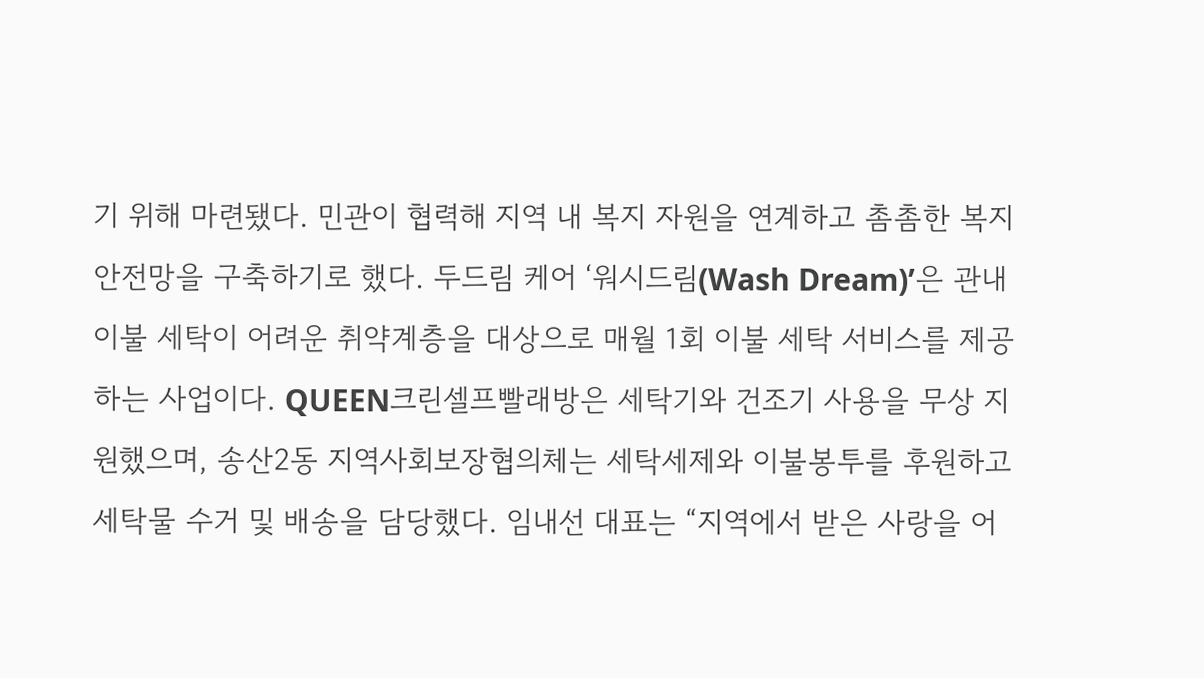기 위해 마련됐다. 민관이 협력해 지역 내 복지 자원을 연계하고 촘촘한 복지 안전망을 구축하기로 했다. 두드림 케어 ‘워시드림(Wash Dream)’은 관내 이불 세탁이 어려운 취약계층을 대상으로 매월 1회 이불 세탁 서비스를 제공하는 사업이다. QUEEN크린셀프빨래방은 세탁기와 건조기 사용을 무상 지원했으며, 송산2동 지역사회보장협의체는 세탁세제와 이불봉투를 후원하고 세탁물 수거 및 배송을 담당했다. 임내선 대표는 “지역에서 받은 사랑을 어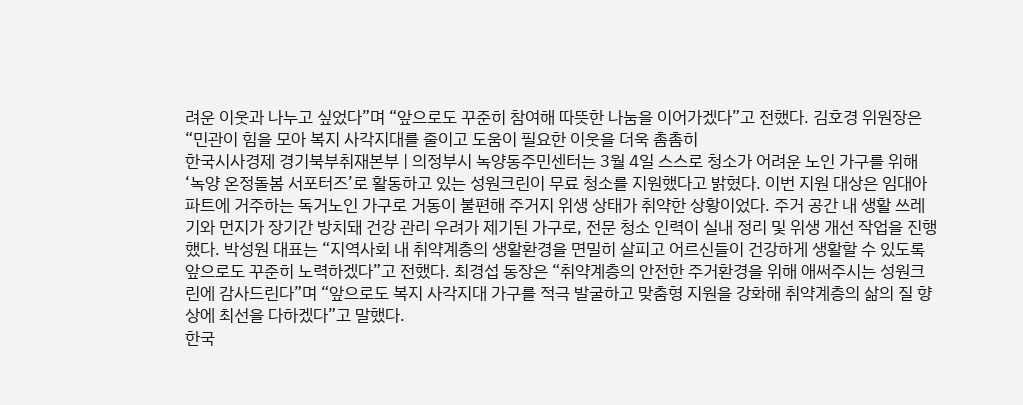려운 이웃과 나누고 싶었다”며 “앞으로도 꾸준히 참여해 따뜻한 나눔을 이어가겠다”고 전했다. 김호경 위원장은 “민관이 힘을 모아 복지 사각지대를 줄이고 도움이 필요한 이웃을 더욱 촘촘히
한국시사경제 경기북부취재본부 | 의정부시 녹양동주민센터는 3월 4일 스스로 청소가 어려운 노인 가구를 위해 ‘녹양 온정돌봄 서포터즈’로 활동하고 있는 성원크린이 무료 청소를 지원했다고 밝혔다. 이번 지원 대상은 임대아파트에 거주하는 독거노인 가구로 거동이 불편해 주거지 위생 상태가 취약한 상황이었다. 주거 공간 내 생활 쓰레기와 먼지가 장기간 방치돼 건강 관리 우려가 제기된 가구로, 전문 청소 인력이 실내 정리 및 위생 개선 작업을 진행했다. 박성원 대표는 “지역사회 내 취약계층의 생활환경을 면밀히 살피고 어르신들이 건강하게 생활할 수 있도록 앞으로도 꾸준히 노력하겠다”고 전했다. 최경섭 동장은 “취약계층의 안전한 주거환경을 위해 애써주시는 성원크린에 감사드린다”며 “앞으로도 복지 사각지대 가구를 적극 발굴하고 맞춤형 지원을 강화해 취약계층의 삶의 질 향상에 최선을 다하겠다”고 말했다.
한국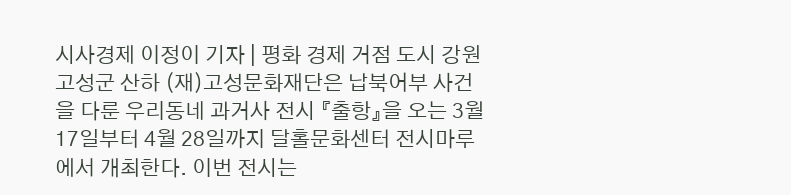시사경제 이정이 기자 | 평화 경제 거점 도시 강원 고성군 산하 (재)고성문화재단은 납북어부 사건을 다룬 우리동네 과거사 전시 『출항』을 오는 3월 17일부터 4월 28일까지 달홀문화센터 전시마루에서 개최한다. 이번 전시는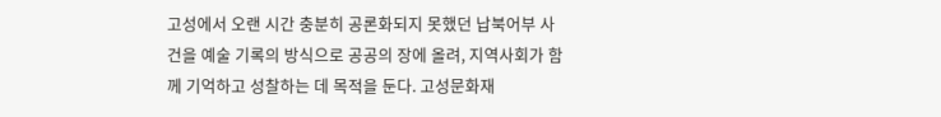고성에서 오랜 시간 충분히 공론화되지 못했던 납북어부 사건을 예술 기록의 방식으로 공공의 장에 올려, 지역사회가 함께 기억하고 성찰하는 데 목적을 둔다. 고성문화재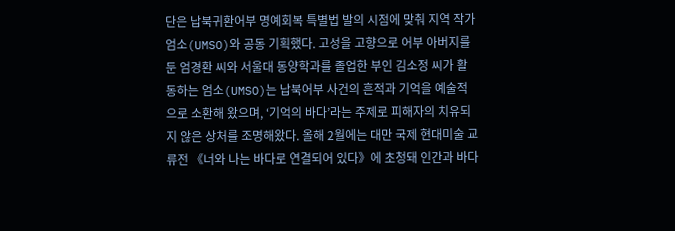단은 납북귀환어부 명예회복 특별법 발의 시점에 맞춰 지역 작가 엄소(UMSO)와 공동 기획했다. 고성을 고향으로 어부 아버지를 둔 엄경환 씨와 서울대 동양학과를 졸업한 부인 김소정 씨가 활동하는 엄소(UMSO)는 납북어부 사건의 흔적과 기억을 예술적으로 소환해 왔으며, ‘기억의 바다’라는 주제로 피해자의 치유되지 않은 상처를 조명해왔다. 올해 2월에는 대만 국제 현대미술 교류전 《너와 나는 바다로 연결되어 있다》에 초청돼 인간과 바다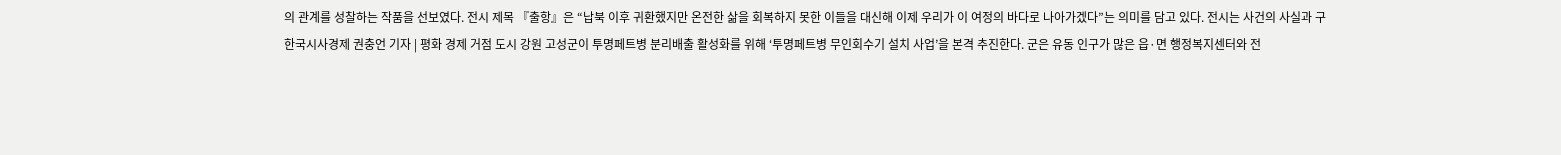의 관계를 성찰하는 작품을 선보였다. 전시 제목 『출항』은 “납북 이후 귀환했지만 온전한 삶을 회복하지 못한 이들을 대신해 이제 우리가 이 여정의 바다로 나아가겠다”는 의미를 담고 있다. 전시는 사건의 사실과 구
한국시사경제 권충언 기자 | 평화 경제 거점 도시 강원 고성군이 투명페트병 분리배출 활성화를 위해 ‘투명페트병 무인회수기 설치 사업’을 본격 추진한다. 군은 유동 인구가 많은 읍·면 행정복지센터와 전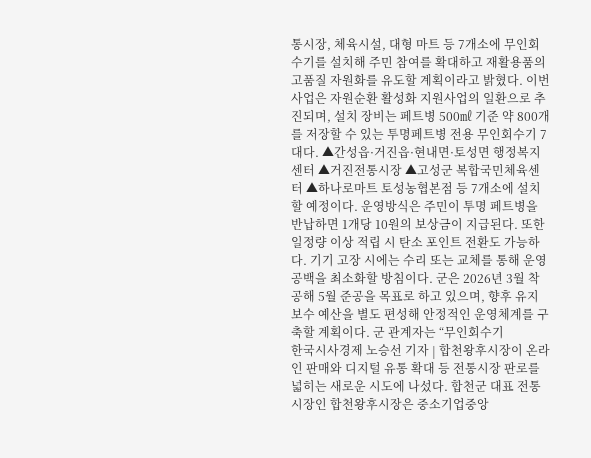통시장, 체육시설, 대형 마트 등 7개소에 무인회수기를 설치해 주민 참여를 확대하고 재활용품의 고품질 자원화를 유도할 계획이라고 밝혔다. 이번 사업은 자원순환 활성화 지원사업의 일환으로 추진되며, 설치 장비는 페트병 500㎖ 기준 약 800개를 저장할 수 있는 투명페트병 전용 무인회수기 7대다. ▲간성읍·거진읍·현내면·토성면 행정복지센터 ▲거진전통시장 ▲고성군 복합국민체육센터 ▲하나로마트 토성농협본점 등 7개소에 설치할 예정이다. 운영방식은 주민이 투명 페트병을 반납하면 1개당 10원의 보상금이 지급된다. 또한 일정량 이상 적립 시 탄소 포인트 전환도 가능하다. 기기 고장 시에는 수리 또는 교체를 통해 운영 공백을 최소화할 방침이다. 군은 2026년 3월 착공해 5월 준공을 목표로 하고 있으며, 향후 유지보수 예산을 별도 편성해 안정적인 운영체계를 구축할 계획이다. 군 관계자는 “무인회수기
한국시사경제 노승선 기자 | 합천왕후시장이 온라인 판매와 디지털 유통 확대 등 전통시장 판로를 넓히는 새로운 시도에 나섰다. 합천군 대표 전통시장인 합천왕후시장은 중소기업중앙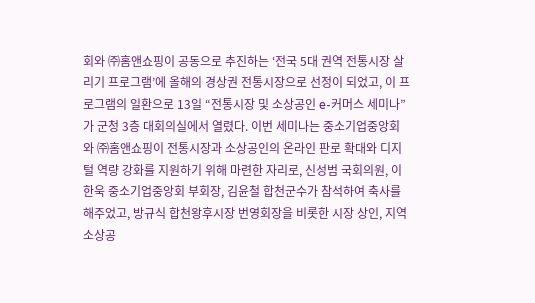회와 ㈜홈앤쇼핑이 공동으로 추진하는 ‘전국 5대 권역 전통시장 살리기 프로그램’에 올해의 경상권 전통시장으로 선정이 되었고, 이 프로그램의 일환으로 13일 “전통시장 및 소상공인 e-커머스 세미나”가 군청 3층 대회의실에서 열렸다. 이번 세미나는 중소기업중앙회와 ㈜홈앤쇼핑이 전통시장과 소상공인의 온라인 판로 확대와 디지털 역량 강화를 지원하기 위해 마련한 자리로, 신성범 국회의원, 이한욱 중소기업중앙회 부회장, 김윤철 합천군수가 참석하여 축사를 해주었고, 방규식 합천왕후시장 번영회장을 비롯한 시장 상인, 지역 소상공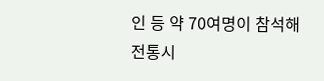인 등 약 70여명이 참석해 전통시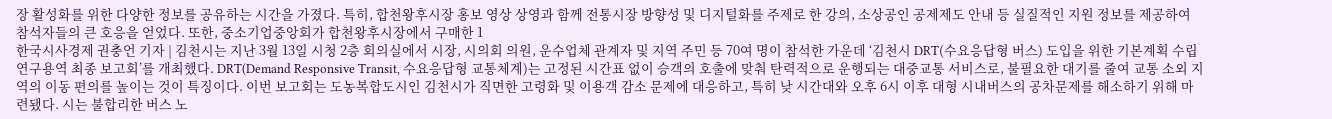장 활성화를 위한 다양한 정보를 공유하는 시간을 가졌다. 특히, 합천왕후시장 홍보 영상 상영과 함께 전통시장 방향성 및 디지털화를 주제로 한 강의, 소상공인 공제제도 안내 등 실질적인 지원 정보를 제공하여 참석자들의 큰 호응을 얻었다. 또한, 중소기업중앙회가 합천왕후시장에서 구매한 1
한국시사경제 권충언 기자 | 김천시는 지난 3월 13일 시청 2층 회의실에서 시장, 시의회 의원, 운수업체 관계자 및 지역 주민 등 70여 명이 참석한 가운데 ‘김천시 DRT(수요응답형 버스) 도입을 위한 기본계획 수립 연구용역 최종 보고회’를 개최했다. DRT(Demand Responsive Transit, 수요응답형 교통체계)는 고정된 시간표 없이 승객의 호출에 맞춰 탄력적으로 운행되는 대중교통 서비스로, 불필요한 대기를 줄여 교통 소외 지역의 이동 편의를 높이는 것이 특징이다. 이번 보고회는 도농복합도시인 김천시가 직면한 고령화 및 이용객 감소 문제에 대응하고, 특히 낮 시간대와 오후 6시 이후 대형 시내버스의 공차문제를 해소하기 위해 마련됐다. 시는 불합리한 버스 노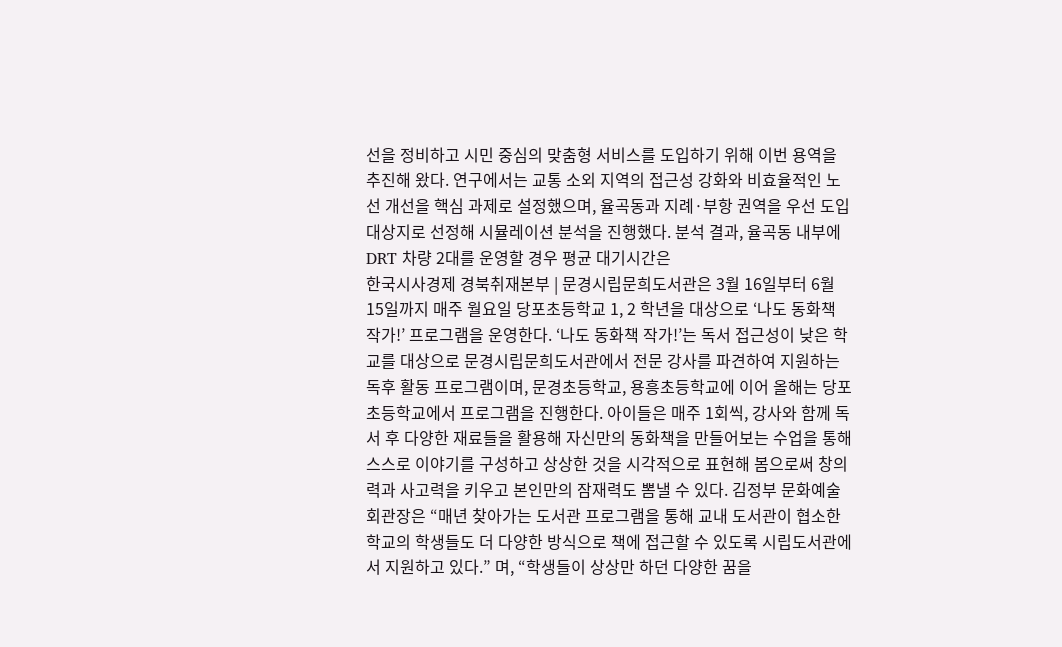선을 정비하고 시민 중심의 맞춤형 서비스를 도입하기 위해 이번 용역을 추진해 왔다. 연구에서는 교통 소외 지역의 접근성 강화와 비효율적인 노선 개선을 핵심 과제로 설정했으며, 율곡동과 지례·부항 권역을 우선 도입 대상지로 선정해 시뮬레이션 분석을 진행했다. 분석 결과, 율곡동 내부에 DRT 차량 2대를 운영할 경우 평균 대기시간은
한국시사경제 경북취재본부 | 문경시립문희도서관은 3월 16일부터 6월 15일까지 매주 월요일 당포초등학교 1, 2 학년을 대상으로 ‘나도 동화책 작가!’ 프로그램을 운영한다. ‘나도 동화책 작가!’는 독서 접근성이 낮은 학교를 대상으로 문경시립문희도서관에서 전문 강사를 파견하여 지원하는 독후 활동 프로그램이며, 문경초등학교, 용흥초등학교에 이어 올해는 당포초등학교에서 프로그램을 진행한다. 아이들은 매주 1회씩, 강사와 함께 독서 후 다양한 재료들을 활용해 자신만의 동화책을 만들어보는 수업을 통해 스스로 이야기를 구성하고 상상한 것을 시각적으로 표현해 봄으로써 창의력과 사고력을 키우고 본인만의 잠재력도 뽐낼 수 있다. 김정부 문화예술회관장은 “매년 찾아가는 도서관 프로그램을 통해 교내 도서관이 협소한 학교의 학생들도 더 다양한 방식으로 책에 접근할 수 있도록 시립도서관에서 지원하고 있다.” 며, “학생들이 상상만 하던 다양한 꿈을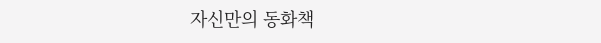자신만의 동화책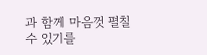과 함께 마음껏 펼칠 수 있기를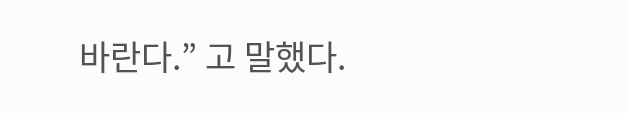바란다.” 고 말했다.